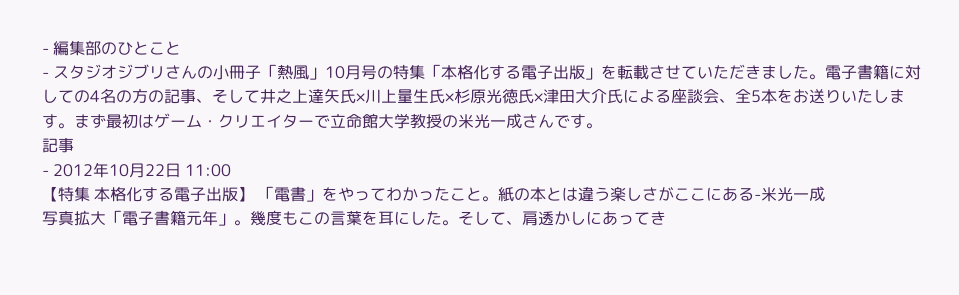- 編集部のひとこと
- スタジオジブリさんの小冊子「熱風」10月号の特集「本格化する電子出版」を転載させていただきました。電子書籍に対しての4名の方の記事、そして井之上達矢氏×川上量生氏×杉原光徳氏×津田大介氏による座談会、全5本をお送りいたします。まず最初はゲーム・クリエイターで立命館大学教授の米光一成さんです。
記事
- 2012年10月22日 11:00
【特集 本格化する電子出版】 「電書」をやってわかったこと。紙の本とは違う楽しさがここにある-米光一成
写真拡大「電子書籍元年」。幾度もこの言葉を耳にした。そして、肩透かしにあってき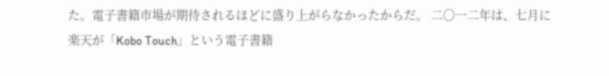た。電子書籍市場が期待されるほどに盛り上がらなかったからだ。 二〇一二年は、七月に楽天が「Kobo Touch」という電子書籍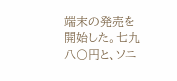端末の発売を開始した。七九八〇円と、ソニ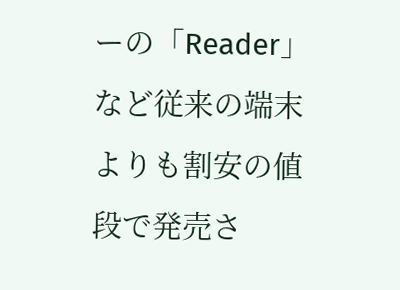ーの「Reader」など従来の端末よりも割安の値段で発売さ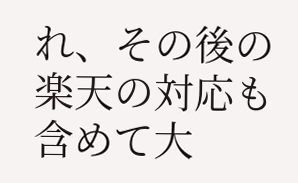れ、その後の楽天の対応も含めて大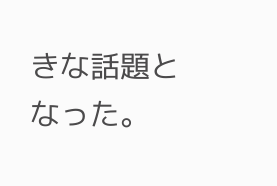きな話題となった。